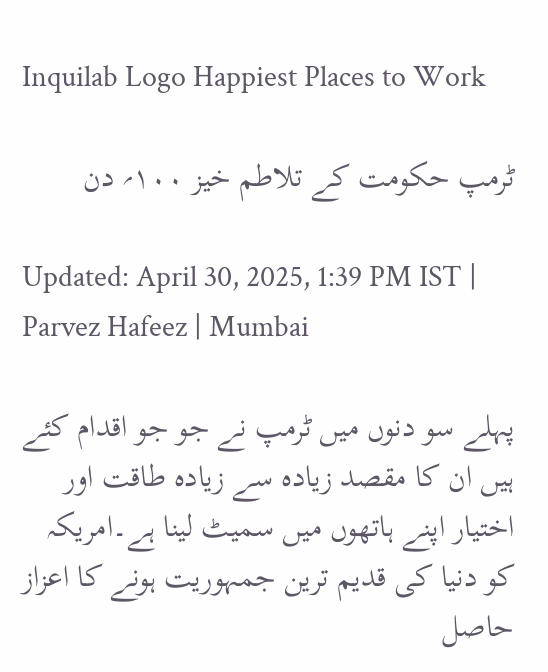Inquilab Logo Happiest Places to Work

ٹرمپ حکومت کے تلاطم خیز ۱۰۰؍ دن

Updated: April 30, 2025, 1:39 PM IST | Parvez Hafeez | Mumbai

پہلے سو دنوں میں ٹرمپ نے جو جو اقدام کئے ہیں ان کا مقصد زیادہ سے زیادہ طاقت اور اختیار اپنے ہاتھوں میں سمیٹ لینا ہے۔امریکہ کو دنیا کی قدیم ترین جمہوریت ہونے کا اعزاز حاصل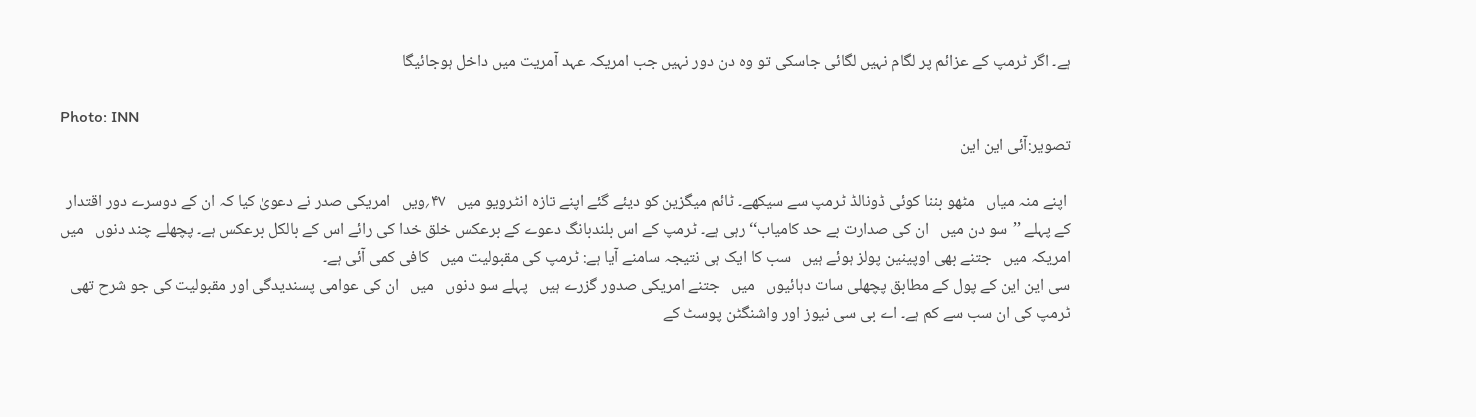ہے۔ اگر ٹرمپ کے عزائم پر لگام نہیں لگائی جاسکی تو وہ دن دور نہیں جب امریکہ عہد آمریت میں داخل ہوجائیگا

Photo: INN
تصویر:آئی این این

 اپنے منہ میاں   مٹھو بننا کوئی ڈونالڈ ٹرمپ سے سیکھے۔ ٹائم میگزین کو دیئے گئے اپنے تازہ انٹرویو میں   ۴۷؍ویں   امریکی صدر نے دعویٰ کیا کہ ان کے دوسرے دور اقتدار کے پہلے ’’سو دن میں   ان کی صدارت بے حد کامیاب‘‘رہی ہے۔ ٹرمپ کے اس بلندبانگ دعوے کے برعکس خلق خدا کی رائے اس کے بالکل برعکس ہے۔ پچھلے چند دنوں   میں   امریکہ میں   جتنے بھی اوپینین پولز ہوئے ہیں   سب کا ایک ہی نتیجہ سامنے آیا ہے: ٹرمپ کی مقبولیت میں   کافی کمی آئی ہے۔
سی این این کے پول کے مطابق پچھلی سات دہائیوں   میں   جتنے امریکی صدور گزرے ہیں   پہلے سو دنوں   میں   ان کی عوامی پسندیدگی اور مقبولیت کی جو شرح تھی ٹرمپ کی ان سب سے کم ہے۔ اے بی سی نیوز اور واشنگٹن پوسٹ کے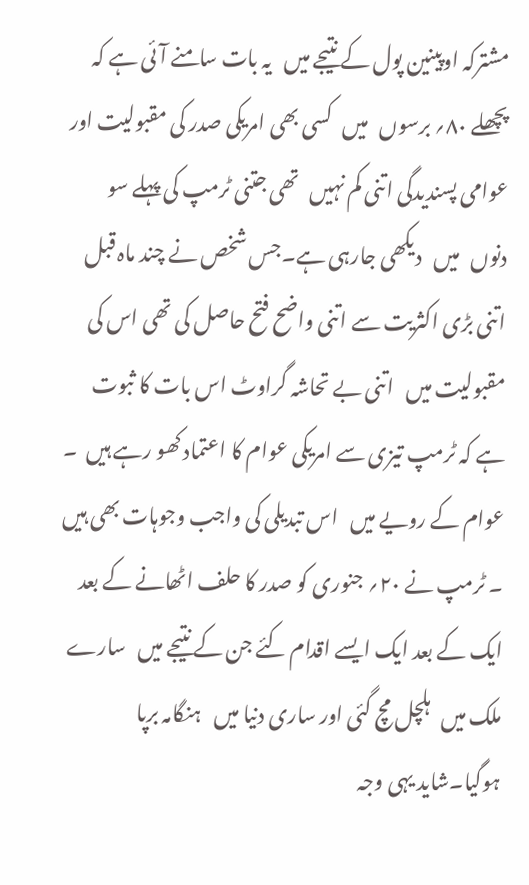مشترکہ اوپینین پول کے نتیجے میں   یہ بات سامنے آئی ہے کہ پچھلے ۸۰؍ برسوں   میں   کسی بھی امریکی صدر کی مقبولیت اور عوامی پسندیدگی اتنی کم نہیں   تھی جتنی ٹرمپ کی پہلے سو دنوں   میں   دیکھی جارہی ہے۔جس شخص نے چند ماہ قبل اتنی بڑی اکثریت سے اتنی واضح فتح حاصل کی تھی اس کی مقبولیت میں   اتنی بے تحاشہ گراوٹ اس بات کا ثبوت ہے کہ ٹرمپ تیزی سے امریکی عوام کا اعتماد کھو رہے ہیں  ۔ عوام کے رویے میں   اس تبدیلی کی واجب وجوہات بھی ہیں  ۔ ٹرمپ نے ۲۰؍ جنوری کو صدر کا حلف اٹھانے کے بعد ایک کے بعد ایک ایسے اقدام کئے جن کے نتیجے میں   سارے ملک میں   ہلچل مچ گئی اور ساری دنیا میں   ہنگامہ برپا ہوگیا۔شاید یہی وجہ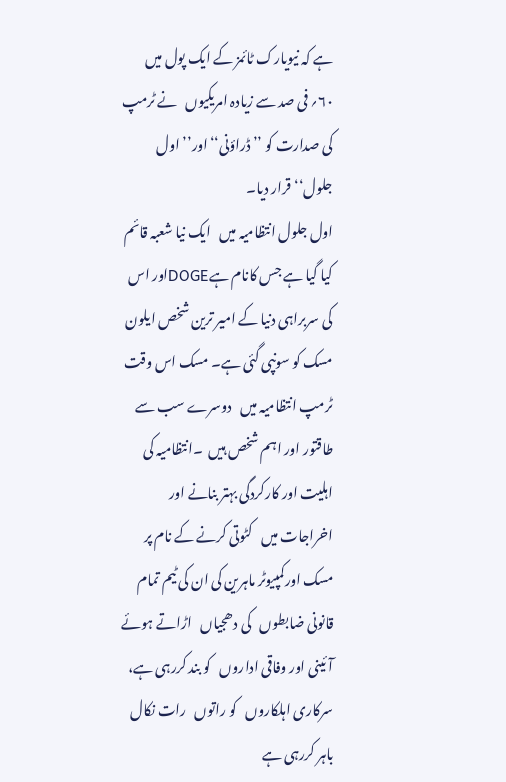ہے کہ نیویارک ٹائمز کے ایک پول میں   ۶۰؍ فی صد سے زیادہ امریکیوں   نے ٹرمپ کی صدارت کو ’’ڈراؤنی‘‘اور’’اول جلول‘‘قرار دیا۔
اول جلول انتظامیہ میں   ایک نیا شعبہ قائم کیا گیا ہے جس کانام ہےDOGEاور اس کی سربراہی دنیا کے امیر ترین شخص ایلون مسک کو سونپی گئی ہے۔ مسک اس وقت ٹرمپ انتظامیہ میں   دوسرے سب سے طاقتور اور اہم شخص ہیں  ۔انتظامیہ کی اہلیت اور کارکردگی بہتر بنانے اور اخراجات میں   کٹوتی کرنے کے نام پر مسک اورکمپیوٹر ماہرین کی ان کی ٹیم تمام قانونی ضابطوں   کی دھجیاں   اڑاتے ہوئے آئینی اور وفاقی اداروں   کو بند کررہی ہے، سرکاری اہلکاروں   کو راتوں   رات نکال باہر کررہی ہے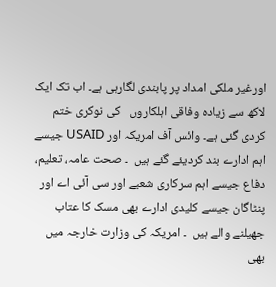اورغیر ملکی امداد پر پابندی لگارہی ہے۔ اب تک ایک لاکھ سے زیادہ وفاقی اہلکاروں   کی نوکری ختم کردی گئی ہے۔ وائس آف امریکہ اور USAID جیسے اہم ادارے بند کردیئے گئے ہیں  ۔ صحت عامہ، تعلیم، دفاع جیسے اہم سرکاری شعبے اور سی آئی اے اور پنٹاگان جیسے کلیدی ادارے بھی مسک کا عتاب جھیلنے والے ہیں  ۔ امریکہ کی وزارت خارجہ میں   بھی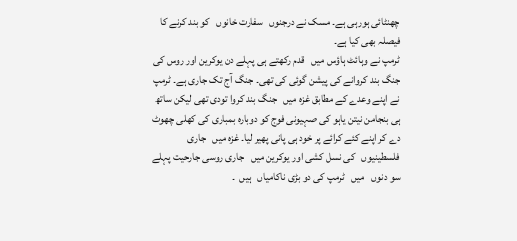چھنٹائی ہورہی ہے۔ مسک نے درجنوں   سفارت خانوں   کو بند کرنے کا فیصلہ بھی کیا ہے۔
ٹرمپ نے وہائٹ ہاؤس میں   قدم رکھتے ہی پہلے دن یوکرین اور روس کی جنگ بند کروانے کی پیشن گوئی کی تھی۔ جنگ آج تک جاری ہے۔ ٹرمپ نے اپنے وعدے کے مطابق غزہ میں   جنگ بند کروا تودی تھی لیکن ساتھ ہی بنجامن نیتن یاہو کی صہیونی فوج کو دوبارہ بمباری کی کھلی چھوٹ دے کر اپنے کئے کرائے پر خود ہی پانی پھیر لیا۔ غزہ میں   جاری فلسطینیوں   کی نسل کشی اور یوکرین میں   جاری روسی جارحیت پہلے سو دنوں   میں   ٹرمپ کی دو بڑی ناکامیاں   ہیں  ۔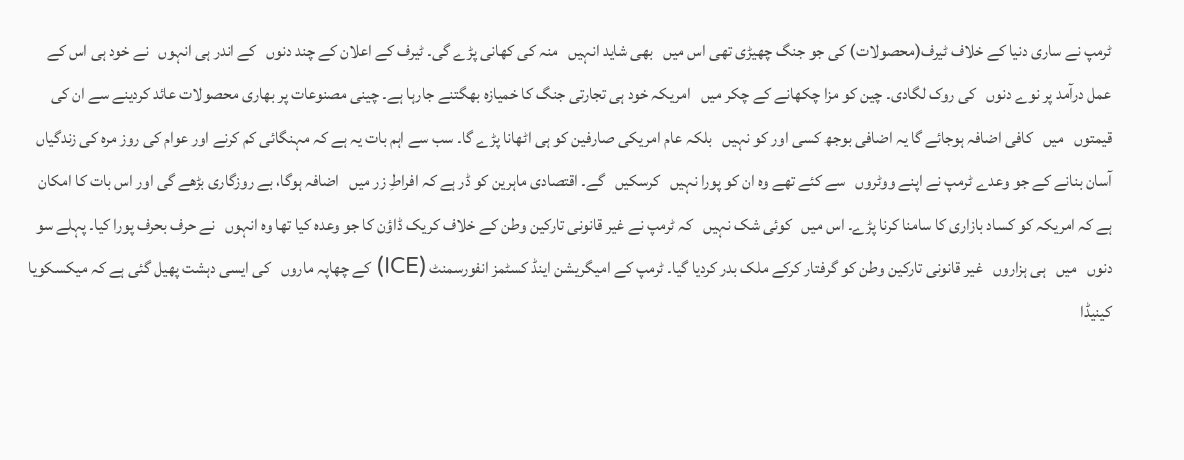ٹرمپ نے ساری دنیا کے خلاف ٹیرف(محصولات) کی جو جنگ چھیڑی تھی اس میں   بھی شاید انہیں   منہ کی کھانی پڑے گی۔ ٹیرف کے اعلان کے چند دنوں   کے اندر ہی انہوں   نے خود ہی اس کے عمل درآمد پر نوے دنوں   کی روک لگادی۔ چین کو مزا چکھانے کے چکر میں   امریکہ خود ہی تجارتی جنگ کا خمیازہ بھگتنے جارہا ہے۔ چینی مصنوعات پر بھاری محصولات عائد کردینے سے ان کی قیمتوں   میں   کافی اضافہ ہوجائے گا یہ اضافی بوجھ کسی اور کو نہیں   بلکہ عام امریکی صارفین کو ہی اٹھانا پڑے گا۔ سب سے اہم بات یہ ہے کہ مہنگائی کم کرنے اور عوام کی روز مرہ کی زندگیاں   آسان بنانے کے جو وعدے ٹرمپ نے اپنے ووٹروں   سے کئے تھے وہ ان کو پورا نہیں   کرسکیں   گے۔ اقتصادی ماہرین کو ڈر ہے کہ افراطِ زر میں   اضافہ ہوگا، بے روزگاری بڑھے گی اور اس بات کا امکان ہے کہ امریکہ کو کساد بازاری کا سامنا کرنا پڑے۔ اس میں   کوئی شک نہیں   کہ ٹرمپ نے غیر قانونی تارکین وطن کے خلاف کریک ڈاؤن کا جو وعدہ کیا تھا وہ انہوں   نے حرف بحرف پورا کیا۔ پہلے سو دنوں   میں   ہی ہزاروں   غیر قانونی تارکین وطن کو گرفتار کرکے ملک بدر کردیا گیا۔ ٹرمپ کے امیگریشن اینڈ کسٹمز انفورسمنٹ (ICE) کے چھاپہ ماروں   کی ایسی دہشت پھیل گئی ہے کہ میکسکویا کینیڈا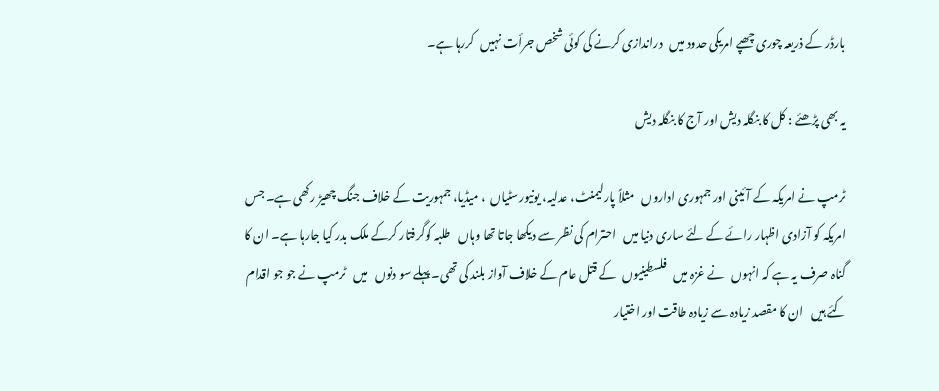بارڈر کے ذریعہ چوری چھپے امریکی حدود میں   دراندازی کرنے کی کوئی شخص جرأت نہیں   کررہا ہے۔

یہ بھی پڑھئے : کل کا بنگلہ دیش اور آج کا بنگلہ دیش

ٹرمپ نے امریکہ کے آئینی اور جمہوری اداروں   مثلاً پارلیمنٹ، عدلیہ، یونیورسٹیاں  ، میڈیا، جمہوریت کے خلاف جنگ چھیڑ رکھی ہے۔ جس امریکہ کو آزادی اظہار رائے کے لئے ساری دنیا میں   احترام کی نظر سے دیکھا جاتا تھا وہاں   طلبہ کوگرفتار کرکے ملک بدر کیا جارہا ہے۔ ان کا گناہ صرف یہ ہے کہ انہوں   نے غزہ میں   فلسطینیوں   کے قتل عام کے خلاف آواز بلند کی تھی۔ پہلے سو دنوں   میں   ٹرمپ نے جو جو اقدام کئے ہیں   ان کا مقصد زیادہ سے زیادہ طاقت اور اختیار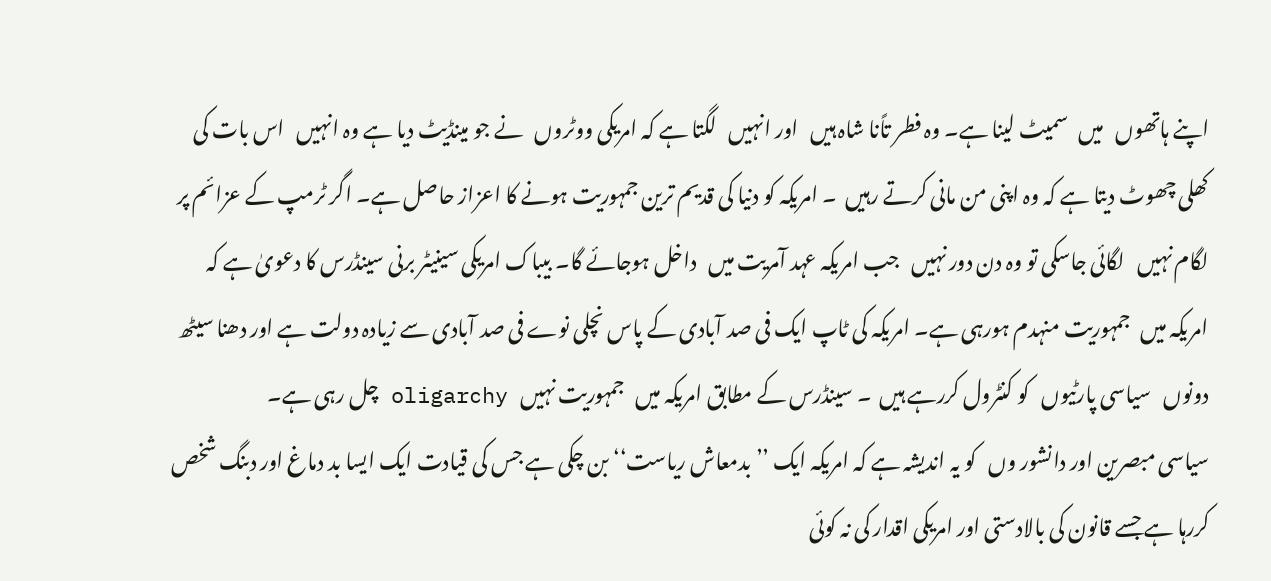اپنے ہاتھوں   میں   سمیٹ لینا ہے۔ وہ فطر تاًنا شاہ ہیں   اور انہیں   لگتا ہے کہ امریکی ووٹروں   نے جو مینڈیٹ دیا ہے وہ انہیں   اس بات کی کھلی چھوٹ دیتا ہے کہ وہ اپنی من مانی کرتے رہیں  ۔ امریکہ کو دنیا کی قدیم ترین جمہوریت ہونے کا اعزاز حاصل ہے۔ اگر ٹرمپ کے عزائم پر لگام نہیں   لگائی جاسکی تو وہ دن دور نہیں   جب امریکہ عہد آمریت میں   داخل ہوجائے گا۔ بیباک امریکی سینیٹر برنی سینڈرس کا دعویٰ ہے کہ امریکہ میں   جمہوریت منہدم ہورہی ہے۔ امریکہ کی ٹاپ ایک فی صد آبادی کے پاس نچلی نوے فی صد آبادی سے زیادہ دولت ہے اور دھنا سیٹھ دونوں   سیاسی پارٹیوں   کو کنٹرول کررہے ہیں  ۔ سینڈرس کے مطابق امریکہ میں   جمہوریت نہیں   oligarchy چل رہی ہے۔
سیاسی مبصرین اور دانشور وں   کو یہ اندیشہ ہے کہ امریکہ ایک ’’بدمعاش ریاست‘‘ بن چکی ہے جس کی قیادت ایک ایسا بد دماغ اور دبنگ شخص کررہا ہے جسے قانون کی بالادستی اور امریکی اقدار کی نہ کوئی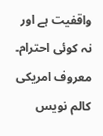واقفیت ہے اور نہ کوئی احترام۔ معروف امریکی کالم نویس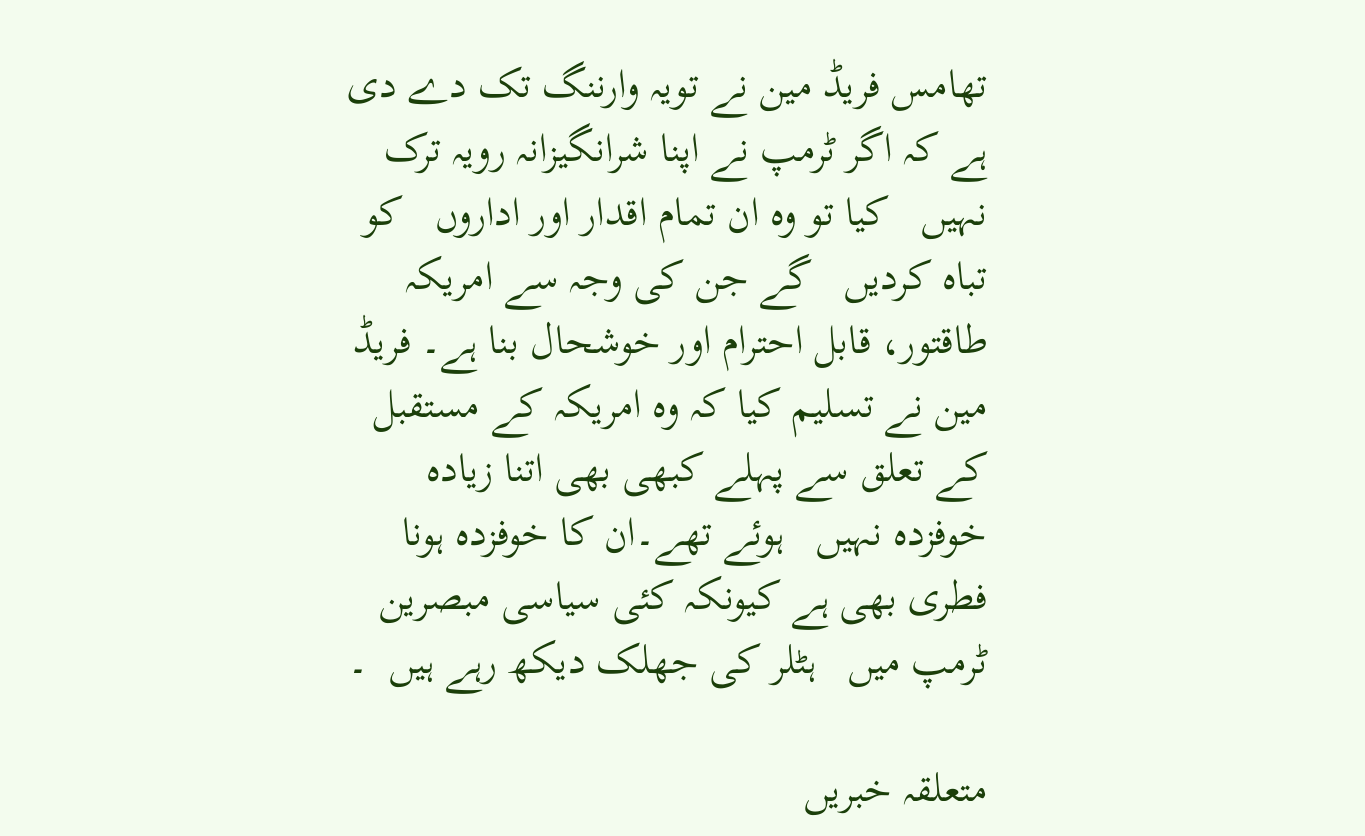تھامس فریڈ مین نے تویہ وارننگ تک دے دی ہے کہ اگر ٹرمپ نے اپنا شرانگیزانہ رویہ ترک نہیں   کیا تو وہ ان تمام اقدار اور اداروں   کو تباہ کردیں   گے جن کی وجہ سے امریکہ طاقتور، قابل احترام اور خوشحال بنا ہے۔ فریڈ مین نے تسلیم کیا کہ وہ امریکہ کے مستقبل کے تعلق سے پہلے کبھی بھی اتنا زیادہ خوفزدہ نہیں   ہوئے تھے۔ان کا خوفزدہ ہونا فطری بھی ہے کیونکہ کئی سیاسی مبصرین ٹرمپ میں   ہٹلر کی جھلک دیکھ رہے ہیں  ۔

متعلقہ خبریں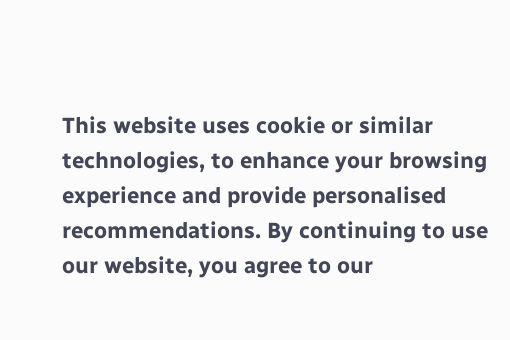This website uses cookie or similar technologies, to enhance your browsing experience and provide personalised recommendations. By continuing to use our website, you agree to our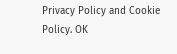Privacy Policy and Cookie Policy. OK